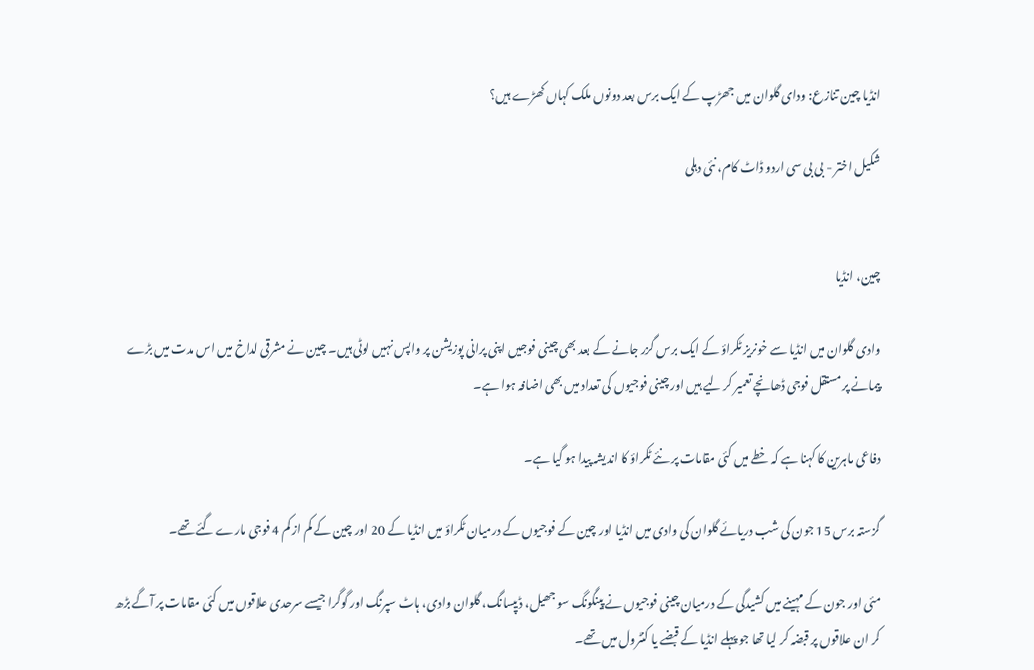انڈیا چین تنازع: ودای گلوان میں جھڑپ کے ایک برس بعد دونوں ملک کہاں کھڑے ہیں؟

شکیل اختر - بی بی سی اردو ڈاٹ کام، نئی دہلی


چین، انڈیا

وادی گلوان میں انڈیا سے خونریز ٹکراؤ کے ایک برس گزر جانے کے بعد بھی چینی فوجیں اپنی پرانی پوزیشن پر واپس نہیں لوٹی ہیں۔ چین نے مشرقی لداخ میں اس مدت میں بڑے پیمانے پر مستقل فوجی ڈھانچے تعمیر کر لیے ہیں اور چینی فوجیوں کی تعداد میں بھی اضافہ ہوا ہے۔

دفاعی ماہرین کا کہنا ہے کہ خطے میں کئی مقامات پر نئے ٹکراؤ کا اندیشہ پیدا ہو گیا ہے۔

گزستہ برس 15 جون کی شب دریائے گلوان کی وادی میں انڈیا اور چین کے فوجیوں کے درمیان ٹکراؤ میں انڈیا کے 20 اور چین کے کم از کم 4 فوجی مارے گئے تھے۔

مئی اور جون کے مہینے میں کشیدگی کے درمیان چینی فوجیوں نے پینگونگ سو جھیل، ڈیپسانگ، گلوان وادی، ہاٹ سپرنگ اور گوگرا جیسے سرحدی علاقوں میں کئی مقامات پر آگے بڑھ کر ان علاقوں پر قبضہ کر لیا تھا جو پہلے انڈیا کے قبضے یا کنٹرول میں تھے۔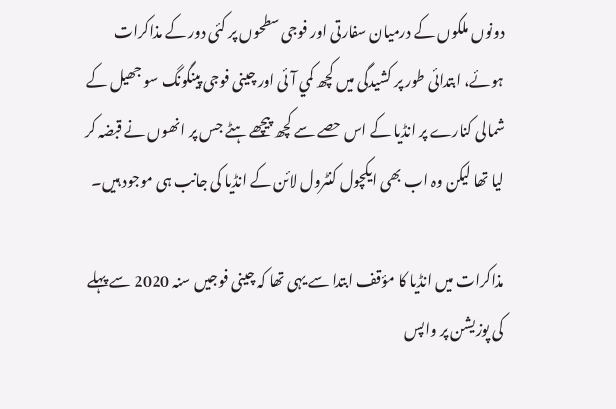دونوں ملکوں کے درمیان سفارتی اور فوجی سطحوں پر کئی دور کے مذاکرات ہوئے، ابتدائی طور پر کشیدگی میں کچھ کمي آئی اور چینی فوجی پینگونگ سو جھیل کے شمالی کنارے پر انڈیا کے اس حصے سے کچھ پیچھے ہٹے جس پر انھوں نے قبضہ کر لیا تھا لیکن وہ اب بھی ایکچول کنٹرول لائن کے انڈیا کی جانب ہی موجود ہیں۔

مذاکرات میں انڈیا کا مؤقف ابتدا سے یہی تھا کہ چینی فوجیں سنہ 2020 سے پہلے کی پوزیشن پر واپس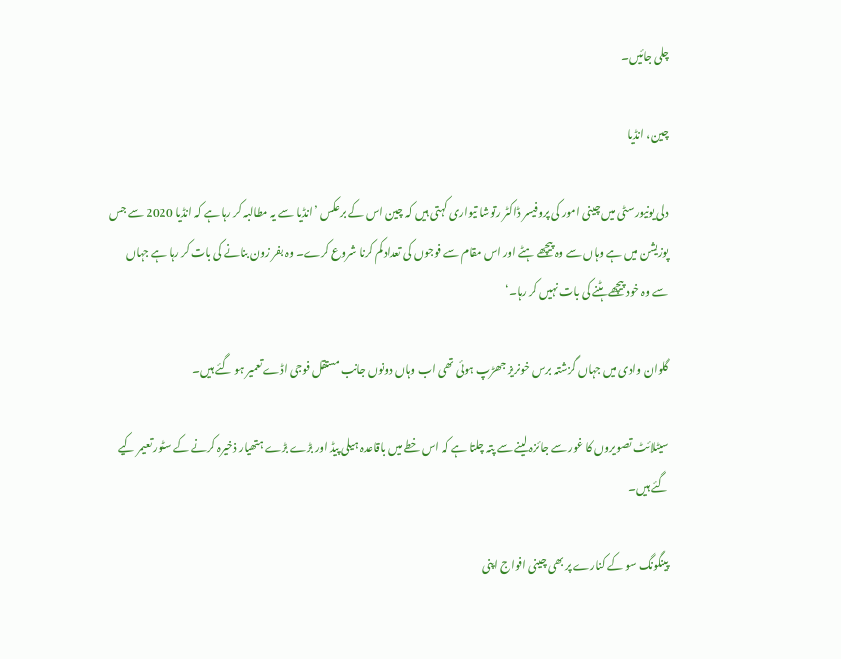چلی جائیں۔

چین، انڈیا

دلی یونیورسٹی میں چینی امور کی پروفیسر ڈاکٹر رتوشا تیواری کہتی ہیں کہ چین اس کے برعکس ’انڈیا سے یہ مطالبہ کر رہا ہے کہ انڈیا 2020 سے جس پوزیشن میں ہے وہاں سے وہ پیچھے ہٹے اور اس مقام سے فوجوں کی تعداد کم کرنا شروع کرے۔ وہ بفر زون بنانے کی بات کر رہا ہے جہاں سے وہ خود پیچھے ہٹنے کی بات نہیں کر رہا۔‘

گلوان وادی میں جہاں گزشتہ برس خونریز جھڑپ ہوئی تھی اب وہاں دونوں جانب مستقل فوجی اڈے تعمیر ہو گئے ہیں۔

سیٹلائٹ تصویروں کا غور سے جائزہ لینے سے پتہ چلتا ہے کہ اس خطے میں باقاعدہ ہیلی پیڈ اور بڑے بڑے ہتھیار ذخیرہ کرنے کے سٹور تعیمر کیے گئے ہیں۔

پینگونگ سو کے کنارے پر بھی چینی افواج اپنی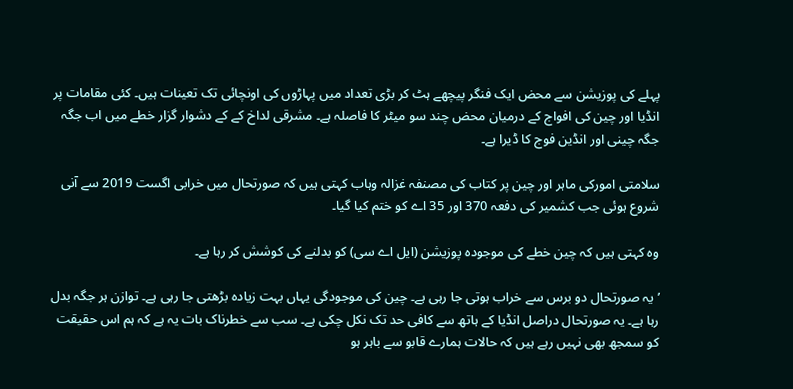پہلے کی پوزیشن سے محض ایک فنگر پیچھے ہٹ کر بڑی تعداد میں پہاڑوں کی اونچائی تک تعینات ہیں۔ کئی مقامات پر انڈیا اور چین کی افواج کے درمیان محض چند سو میٹر کا فاصلہ ہے۔ مشرقی لداخ کے کے دشوار گزار خطے میں اب جگہ جگہ چینی اور انڈین فوج کا ڈیرا ہے۔

سلامتی امورکی ماہر اور چین پر کتاب کی مصنفہ غزالہ وہاب کہتی ہیں کہ صورتحال میں خرابی اگست 2019 سے آنی شروع ہوئی جب کشمیر کی دفعہ 370 اور 35 اے کو ختم کیا گیا۔

وہ کہتی ہیں کہ چین خطے کی موجودہ پوزیشن (ایل اے سی) کو بدلنے کی کوشش کر رہا ہے۔

’یہ صورتحال دو برس سے خراب ہوتی جا رہی ہے۔ چین کی موجودگی یہاں بہت زیادہ بڑھتی جا رہی ہے۔ توازن ہر جگہ بدل رہا ہے۔ یہ صورتحال دراصل انڈیا کے ہاتھ سے کافی حد تک نکل چکی ہے۔ سب سے خطرناک بات یہ ہے کہ ہم اس حقیقت کو سمجھ بھی نہیں رہے ہیں کہ حالات ہمارے قابو سے باہر ہو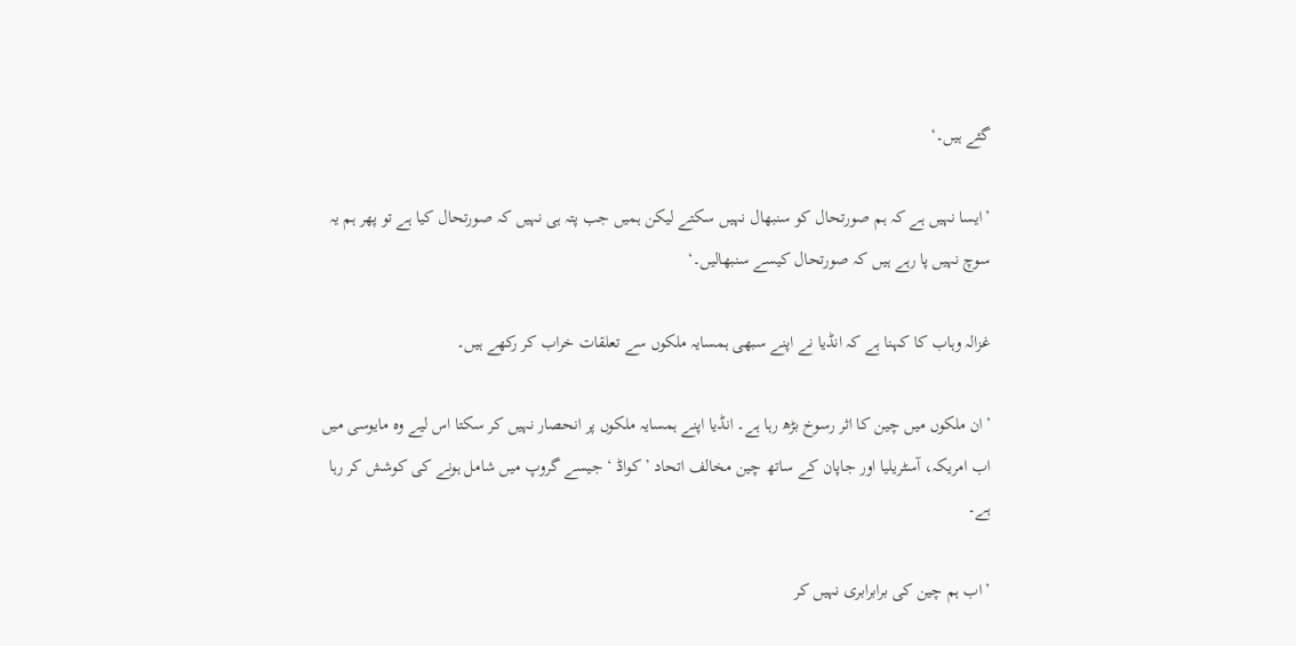گئے ہیں۔‘

’ایسا نہیں ہے کہ ہم صورتحال کو سنبھال نہیں سکتے لیکن ہمیں جب پتہ ہی نہیں کہ صورتحال کیا ہے تو پھر ہم یہ سوچ نہیں پا رہے ہیں کہ صورتحال کیسے سنبھالیں۔‘

غزالہ وہاب کا کہنا ہے کہ انڈیا نے اپنے سبھی ہمسایہ ملکوں سے تعلقات خراب کر رکھے ہیں۔

’ان ملکوں میں چین کا اثر رسوخ بڑھ رہا ہے۔ انڈیا اپنے ہمسایہ ملکوں پر انحصار نہیں کر سکتا اس لیے وہ مایوسی میں اب امریکہ، آسٹریلیا اور جاپان کے ساتھ چین مخالف اتحاد ’کواڈ ‘ جیسے گروپ میں شامل ہونے کی کوشش کر رہا ہے۔

’اب ہم چین کی برابرابری نہیں کر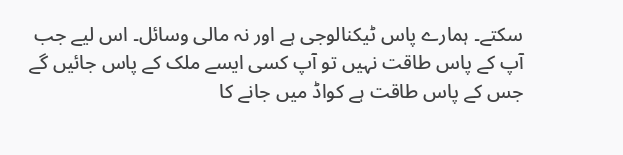سکتے۔ ہمارے پاس ٹیکنالوجی ہے اور نہ مالی وسائل۔ اس لیے جب آپ کے پاس طاقت نہیں تو آپ کسی ایسے ملک کے پاس جائیں گے جس کے پاس طاقت ہے کواڈ میں جانے کا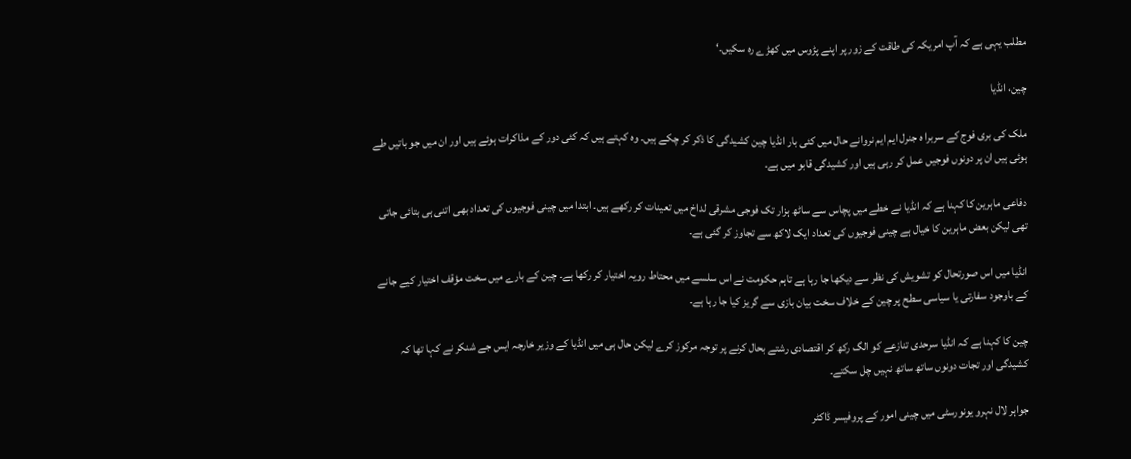مطلب یہی ہے کہ آپ امریکہ کی طاقت کے زور پر اپنے پڑوس میں کھڑے رہ سکیں۔‘

چین، انڈیا

ملک کی بری فوج کے سربرا ہ جنرل ایم ایم نروانے حال میں کئی بار انڈیا چین کشیدگی کا ذکر کر چکے ہیں۔ وہ کہتے ہیں کہ کئی دور کے مذاکرات ہوئے ہیں اور ان میں جو باتیں طے ہوئی ہیں ان پر دونوں فوجیں عمل کر رہی ہیں اور کشیدگی قابو میں ہے۔

دفاعی ماہرین کا کہنا ہے کہ انڈیا نے خطے میں پچاس سے ساٹھ ہزار تک فوجی مشرقی لداخ میں تعینات کر رکھے ہیں۔ ابتدا میں چینی فوجیوں کی تعداد بھی اتنی ہی بتائی جاتی تھی لیکن بعض ماہرین کا خیال ہے چینی فوجیوں کی تعداد ایک لاکھ سے تجاوز کر گئی ہے۔

انڈیا میں اس صورتحال کو تشویش کی نظر سے دیکھا جا رہا ہے تاہم حکومت نے اس سلسے میں محتاط رویہ اختیار کر رکھا ہے۔ چین کے بارے میں سخت مؤقف اختیار کیے جانے کے باوجود سفارتی یا سیاسی سطح پر چین کے خلاف سخت بیان بازی سے گریز کیا جا رہا ہے۔

چین کا کہنا ہے کہ انڈیا سرحدی تنازعے کو الگ رکھ کر اقتصادی رشتے بحال کرنے پر توجہ مرکوز کرے لیکن حال ہی میں انڈیا کے وزیر خارجہ ایس جے شنکر نے کہا تھا کہ کشیدگی اور تجات دونوں ساتھ ساتھ نہیں چل سکتے۔

جواہر لال نہرو یونورسٹی میں چینی امور کے پروفیسر ڈاکٹر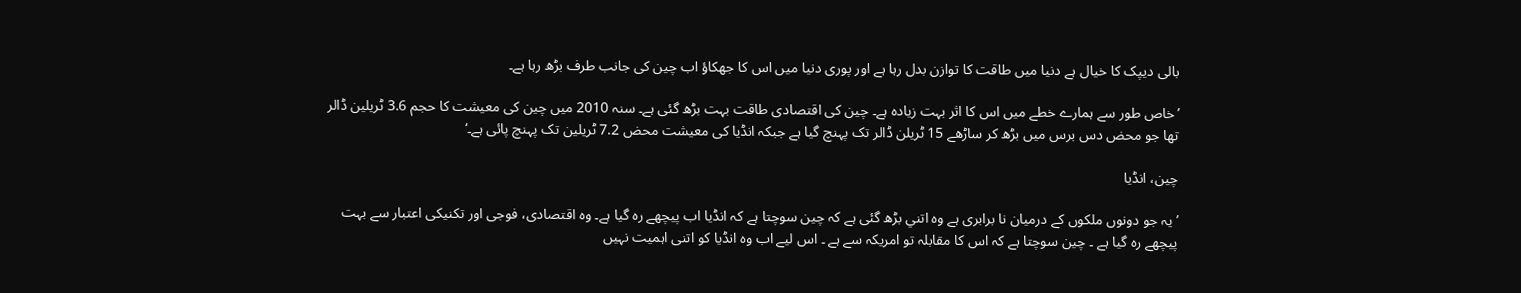بالی دیپک کا خیال ہے دنیا میں طاقت کا توازن بدل رہا ہے اور پوری دنیا میں اس کا جھکاؤ اب چین کی جانب طرف بڑھ رہا ہے۔

’خاص طور سے ہمارے خطے میں اس کا اثر بہت زیادہ ہے۔ چین کی اقتصادی طاقت بہت بڑھ گئی ہے۔ سنہ 2010 میں چین کی معیشت کا حجم 3.6 ٹریلین ڈالر تھا جو محض دس برس میں بڑھ کر ساڑھے 15 ٹریلن ڈالر تک پہنچ گیا ہے جبکہ انڈیا کی معیشت محض 7.2 ٹریلین تک پہنچ پائی ہے۔‘

چین، انڈیا

’یہ جو دونوں ملکوں کے درمیان نا برابری ہے وہ اتني بڑھ گئی ہے کہ چین سوچتا ہے کہ انڈیا اب پیچھے رہ گیا ہے۔ وہ اقتصادی، فوجی اور تکنیکی اعتبار سے بہت پیچھے رہ گیا ہے ۔ چین سوچتا ہے کہ اس کا مقابلہ تو امریکہ سے ہے ۔ اس لیے اب وہ انڈیا کو اتنی اہمیت نہیں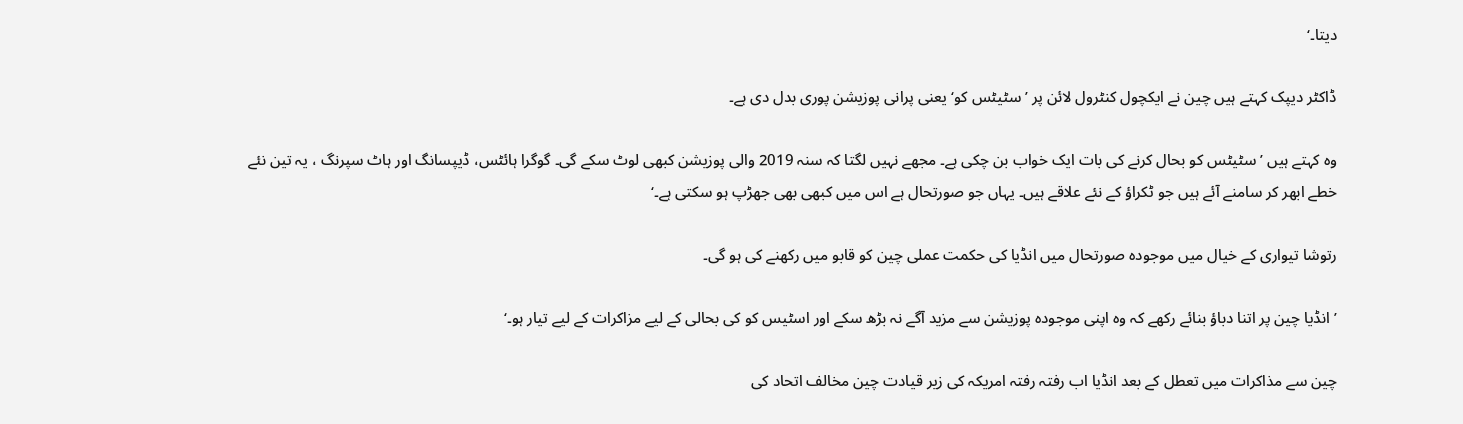دیتا۔‘

ڈاکٹر دیپک کہتے ہیں چین نے ایکچول کنٹرول لائن پر ’سٹیٹس کو‘ یعنی پرانی پوزیشن پوری بدل دی ہے۔

وہ کہتے ہیں ’سٹیٹس کو بحال کرنے کی بات ایک خواب بن چکی ہے۔ مجھے نہیں لگتا کہ سنہ 2019 والی پوزیشن کبھی لوٹ سکے گی۔ گوگرا ہائٹس، ڈیپسانگ اور ہاٹ سپرنگ ، یہ تین نئے خطے ابھر کر سامنے آئے ہیں جو ٹکراؤ کے نئے علاقے ہیں۔ یہاں جو صورتحال ہے اس میں کبھی بھی جھڑپ ہو سکتی ہے۔‘

رتوشا تیواری کے خیال میں موجودہ صورتحال میں انڈیا کی حکمت عملی چین کو قابو میں رکھنے کی ہو گی۔

’انڈیا چین پر اتنا دباؤ بنائے رکھے کہ وہ اپنی موجودہ پوزیشن سے مزید آگے نہ بڑھ سکے اور اسٹیس کو کی بحالی کے لیے مزاکرات کے لیے تیار ہو۔‘

چین سے مذاکرات میں تعطل کے بعد انڈیا اب رفتہ رفتہ امریکہ کی زیر قیادت چین مخالف اتحاد کی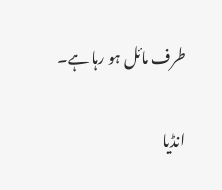طرف مائل ہو رہا ہے۔

انڈیا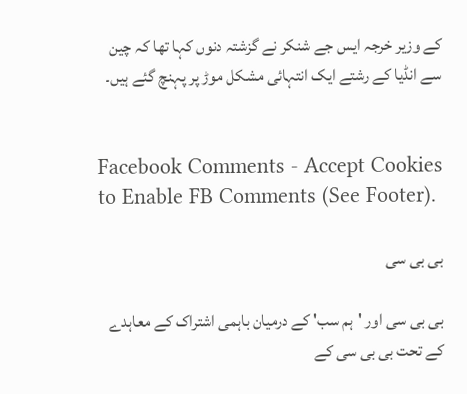کے وزیر خرجہ ایس جے شنکر نے گزشتہ دنوں کہا تھا کہ چین سے انڈیا کے رشتے ایک انتہائی مشکل موڑ پر پہنچ گئے ہیں۔


Facebook Comments - Accept Cookies to Enable FB Comments (See Footer).

بی بی سی

بی بی سی اور 'ہم سب' کے درمیان باہمی اشتراک کے معاہدے کے تحت بی بی سی کے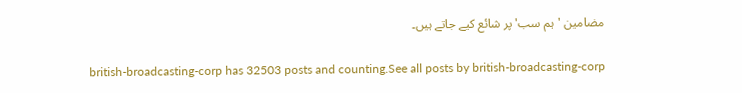مضامین 'ہم سب' پر شائع کیے جاتے ہیں۔

british-broadcasting-corp has 32503 posts and counting.See all posts by british-broadcasting-corp